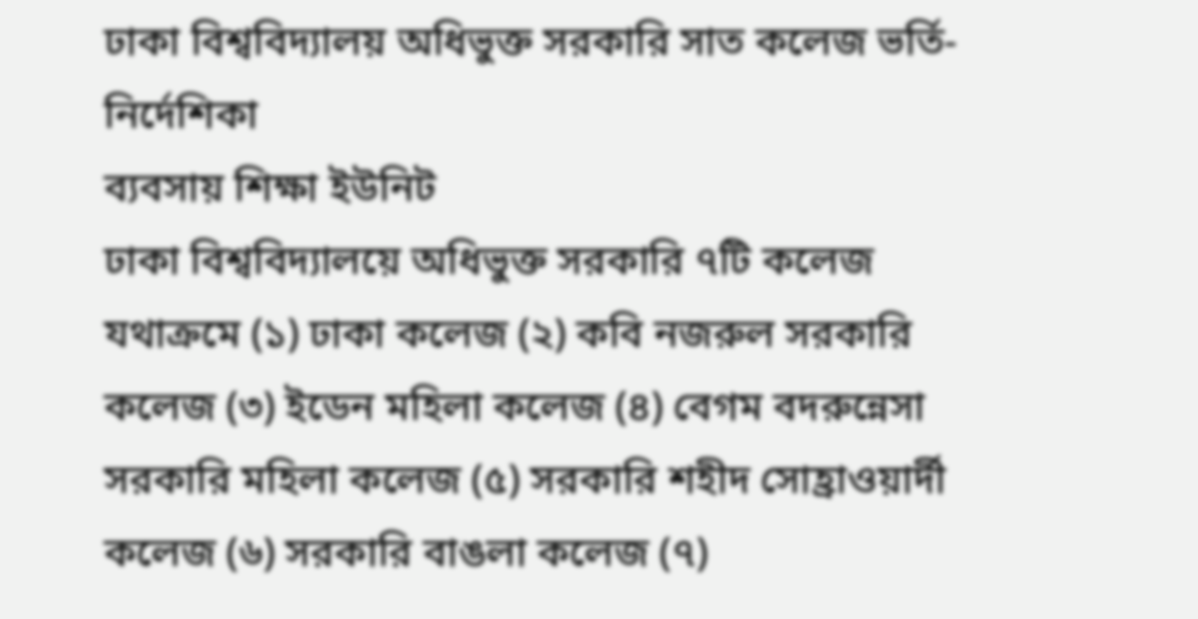ঢাকা বিশ্ববিদ্যালয় অধিভুক্ত সরকারি সাত কলেজ ভর্তি-নির্দেশিকা
ব্যবসায় শিক্ষা ইউনিট
ঢাকা বিশ্ববিদ্যালয়ে অধিভুক্ত সরকারি ৭টি কলেজ যথাক্রমে (১) ঢাকা কলেজ (২) কবি নজরুল সরকারি কলেজ (৩) ইডেন মহিলা কলেজ (৪) বেগম বদরুন্নেসা সরকারি মহিলা কলেজ (৫) সরকারি শহীদ সোহ্রাওয়ার্দী কলেজ (৬) সরকারি বাঙলা কলেজ (৭)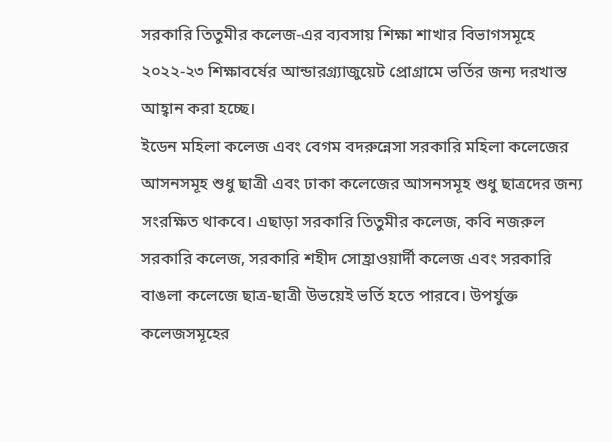সরকারি তিতুমীর কলেজ-এর ব্যবসায় শিক্ষা শাখার বিভাগসমূহে ২০২২-২৩ শিক্ষাবর্ষের আন্ডারগ্র্যাজুয়েট প্রোগ্রামে ভর্তির জন্য দরখাস্ত আহ্বান করা হচ্ছে।
ইডেন মহিলা কলেজ এবং বেগম বদরুন্নেসা সরকারি মহিলা কলেজের আসনসমূহ শুধু ছাত্রী এবং ঢাকা কলেজের আসনসমূহ শুধু ছাত্রদের জন্য সংরক্ষিত থাকবে। এছাড়া সরকারি তিতুমীর কলেজ, কবি নজরুল সরকারি কলেজ, সরকারি শহীদ সোহ্রাওয়ার্দী কলেজ এবং সরকারি বাঙলা কলেজে ছাত্র-ছাত্রী উভয়েই ভর্তি হতে পারবে। উপর্যুক্ত কলেজসমূহের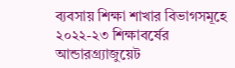ব্যবসায় শিক্ষা শাখার বিভাগসমূহে ২০২২-২৩ শিক্ষাবর্ষের আন্ডারগ্র্যাজুয়েট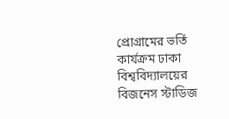প্রোগ্রামের ভর্তি কার্যক্রম ঢাকা বিশ্ববিদ্যালয়ের বিজনেস স্টাডিজ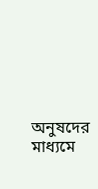অনুষদের মাধ্যমে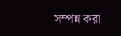সম্পন্ন করা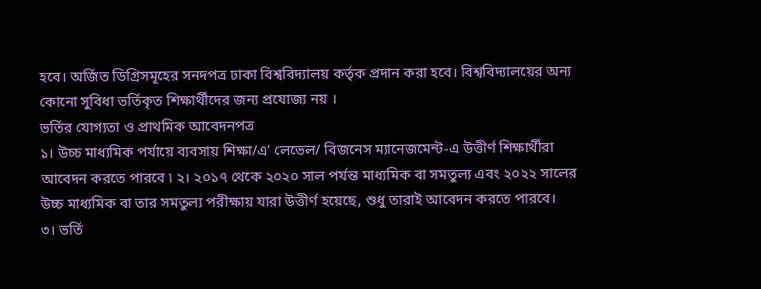হবে। অর্জিত ডিগ্রিসমূহের সনদপত্র ঢাকা বিশ্ববিদ্যালয় কর্তৃক প্রদান করা হবে। বিশ্ববিদ্যালয়ের অন্য কোনো সুবিধা ভর্তিকৃত শিক্ষার্থীদের জন্য প্রযোজ্য নয় ।
ভর্তির যোগ্যতা ও প্রাথমিক আবেদনপত্র
১। উচ্চ মাধ্যমিক পর্যায়ে ব্যবসায় শিক্ষা/এ’ লেভেল/ বিজনেস ম্যানেজমেন্ট-এ উত্তীর্ণ শিক্ষার্থীরা আবেদন করতে পারবে ৷ ২। ২০১৭ থেকে ২০২০ সাল পর্যন্ত মাধ্যমিক বা সমতুল্য এবং ২০২২ সালের উচ্চ মাধ্যমিক বা তার সমতুল্য পরীক্ষায় যারা উত্তীর্ণ হয়েছে, শুধু তারাই আবেদন করতে পারবে।
৩। ভর্তি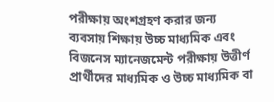পরীক্ষায় অংশগ্রহণ করার জন্য ব্যবসায় শিক্ষায় উচ্চ মাধ্যমিক এবং বিজনেস ম্যানেজমেন্ট পরীক্ষায় উত্তীর্ণ প্রার্থীদের মাধ্যমিক ও উচ্চ মাধ্যমিক বা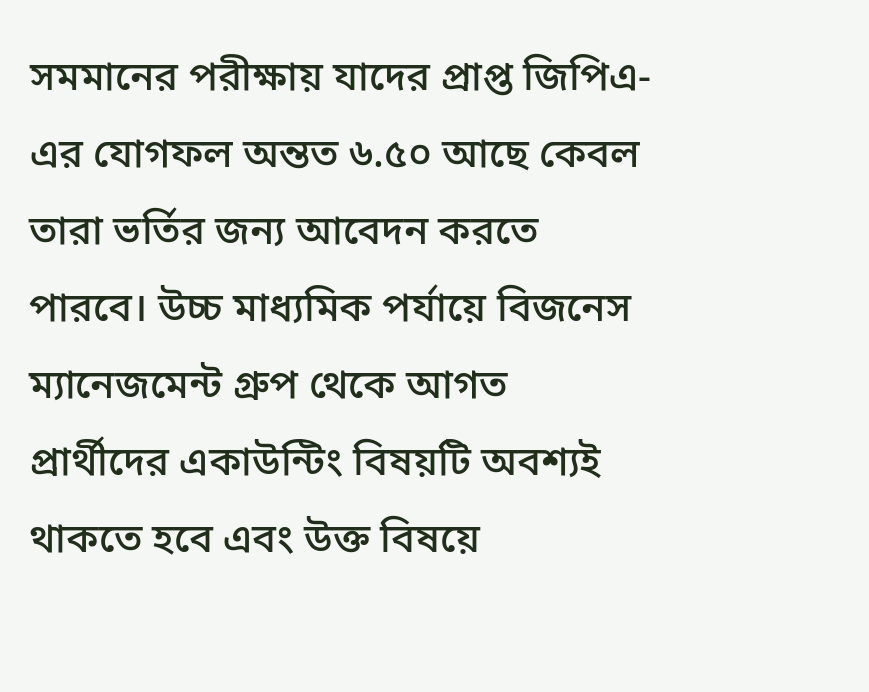সমমানের পরীক্ষায় যাদের প্রাপ্ত জিপিএ-এর যোগফল অন্তত ৬.৫০ আছে কেবল তারা ভর্তির জন্য আবেদন করতে পারবে। উচ্চ মাধ্যমিক পর্যায়ে বিজনেস ম্যানেজমেন্ট গ্রুপ থেকে আগত প্রার্থীদের একাউন্টিং বিষয়টি অবশ্যই থাকতে হবে এবং উক্ত বিষয়ে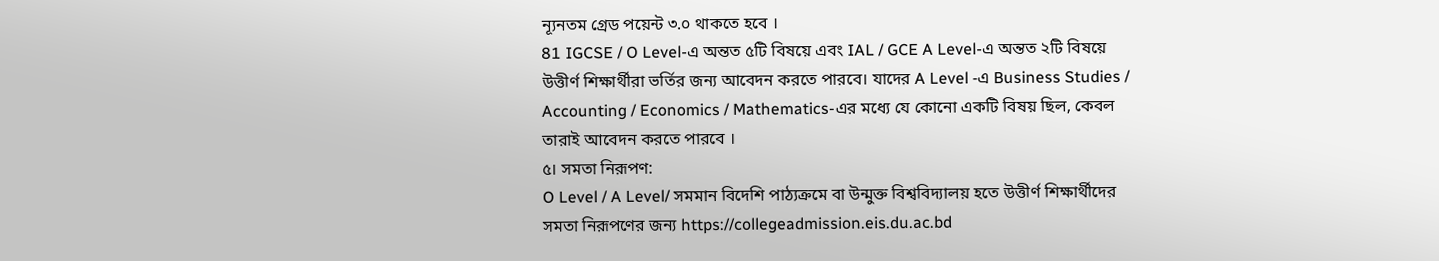ন্যূনতম গ্রেড পয়েন্ট ৩.০ থাকতে হবে ।
81 IGCSE / O Level-এ অন্তত ৫টি বিষয়ে এবং IAL / GCE A Level-এ অন্তত ২টি বিষয়ে উত্তীর্ণ শিক্ষার্থীরা ভর্তির জন্য আবেদন করতে পারবে। যাদের A Level -এ Business Studies / Accounting / Economics / Mathematics-এর মধ্যে যে কোনো একটি বিষয় ছিল, কেবল তারাই আবেদন করতে পারবে ।
৫। সমতা নিরূপণ:
O Level / A Level/ সমমান বিদেশি পাঠ্যক্রমে বা উন্মুক্ত বিশ্ববিদ্যালয় হতে উত্তীর্ণ শিক্ষার্থীদের সমতা নিরূপণের জন্য https://collegeadmission.eis.du.ac.bd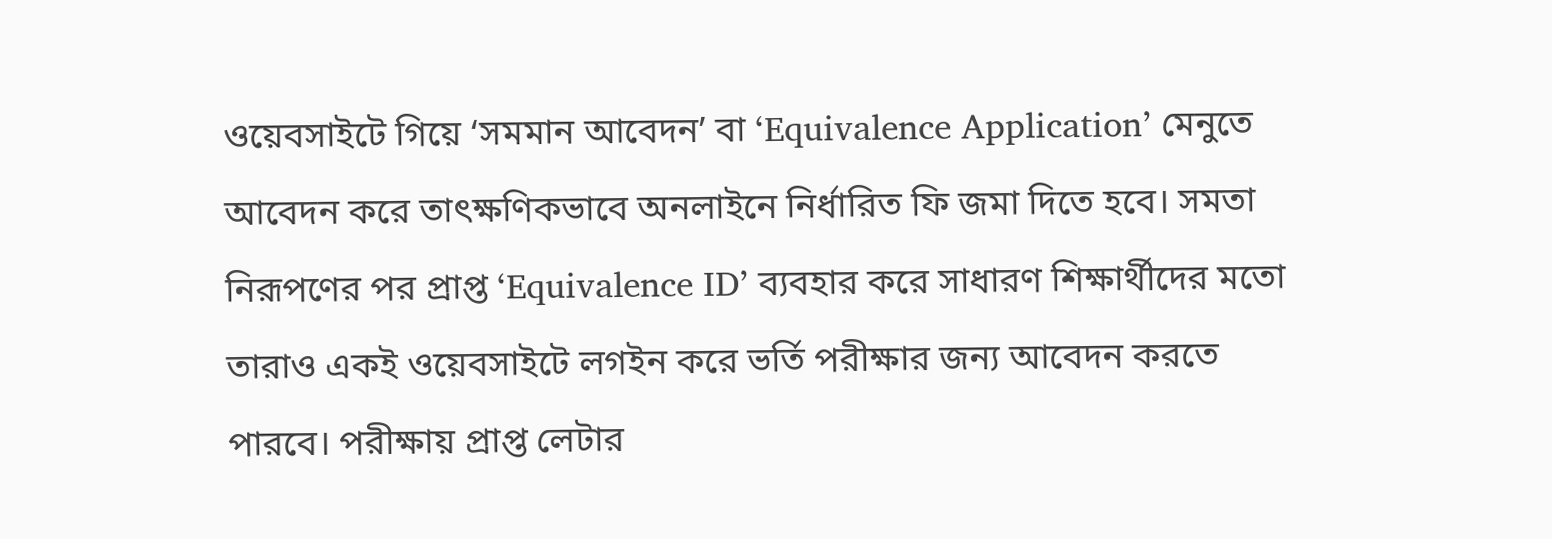ওয়েবসাইটে গিয়ে ‘সমমান আবেদন’ বা ‘Equivalence Application’ মেনুতে আবেদন করে তাৎক্ষণিকভাবে অনলাইনে নির্ধারিত ফি জমা দিতে হবে। সমতা নিরূপণের পর প্রাপ্ত ‘Equivalence ID’ ব্যবহার করে সাধারণ শিক্ষার্থীদের মতো তারাও একই ওয়েবসাইটে লগইন করে ভর্তি পরীক্ষার জন্য আবেদন করতে পারবে। পরীক্ষায় প্রাপ্ত লেটার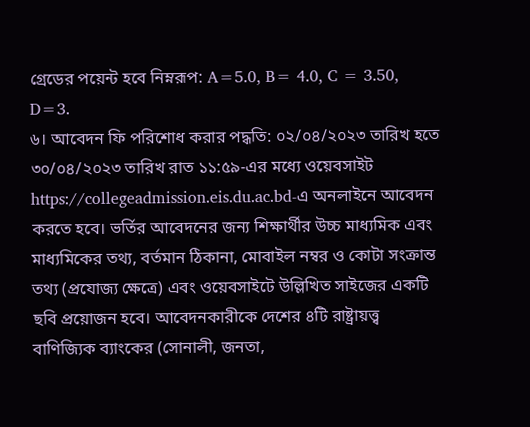গ্রেডের পয়েন্ট হবে নিম্নরূপ: A=5.0, B= 4.0, C = 3.50, D=3.
৬। আবেদন ফি পরিশোধ করার পদ্ধতি: ০২/০৪/২০২৩ তারিখ হতে ৩০/০৪/২০২৩ তারিখ রাত ১১:৫৯-এর মধ্যে ওয়েবসাইট https://collegeadmission.eis.du.ac.bd-এ অনলাইনে আবেদন করতে হবে। ভর্তির আবেদনের জন্য শিক্ষার্থীর উচ্চ মাধ্যমিক এবং মাধ্যমিকের তথ্য, বর্তমান ঠিকানা, মোবাইল নম্বর ও কোটা সংক্রান্ত তথ্য (প্রযোজ্য ক্ষেত্রে) এবং ওয়েবসাইটে উল্লিখিত সাইজের একটি ছবি প্রয়োজন হবে। আবেদনকারীকে দেশের ৪টি রাষ্ট্রায়ত্ত্ব বাণিজ্যিক ব্যাংকের (সোনালী, জনতা,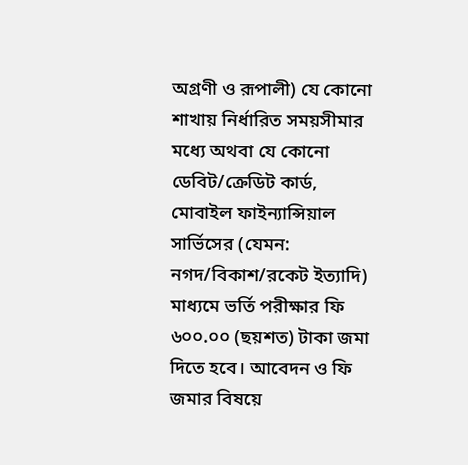অগ্রণী ও রূপালী) যে কোনো শাখায় নির্ধারিত সময়সীমার মধ্যে অথবা যে কোনো ডেবিট/ক্রেডিট কার্ড, মোবাইল ফাইন্যান্সিয়াল সার্ভিসের (যেমন: নগদ/বিকাশ/রকেট ইত্যাদি) মাধ্যমে ভর্তি পরীক্ষার ফি ৬০০.০০ (ছয়শত) টাকা জমা দিতে হবে। আবেদন ও ফি জমার বিষয়ে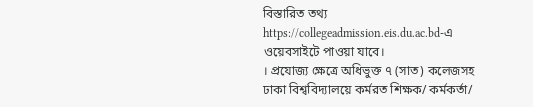বিস্তারিত তথ্য https://collegeadmission.eis.du.ac.bd-এ ওয়েবসাইটে পাওয়া যাবে।
। প্রযোজ্য ক্ষেত্রে অধিভুক্ত ৭ (সাত) কলেজসহ ঢাকা বিশ্ববিদ্যালয়ে কর্মরত শিক্ষক/ কর্মকর্তা/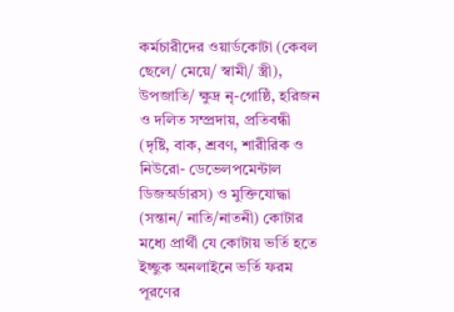কর্মচারীদের ওয়ার্ডকোটা (কেবল ছেলে/ মেয়ে/ স্বামী/ স্ত্রী), উপজাতি/ ক্ষুদ্র নৃ-গোষ্ঠি, হরিজন ও দলিত সম্প্রদায়, প্রতিবন্ধী (দৃষ্টি, বাক, শ্রবণ, শারীরিক ও নিউরো- ডেভেলপমেন্টাল ডিজঅর্ডারস) ও মুক্তিযোদ্ধা (সন্তান/ নাতি/নাতনী) কোটার মধ্যে প্রার্থী যে কোটায় ভর্তি হতে ইচ্ছুক অনলাইনে ভর্তি ফরম পূরণের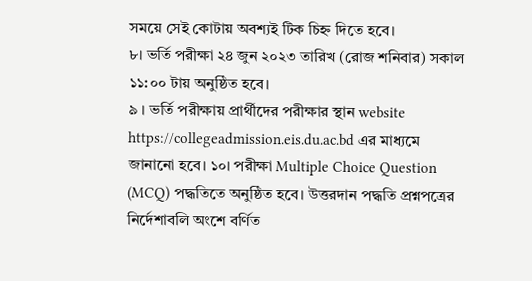সময়ে সেই কোটায় অবশ্যই টিক চিহ্ন দিতে হবে।
৮। ভর্তি পরীক্ষা ২৪ জুন ২০২৩ তারিখ (রোজ শনিবার) সকাল ১১:০০ টায় অনুষ্ঠিত হবে।
৯ । ভর্তি পরীক্ষায় প্রার্থীদের পরীক্ষার স্থান website https://collegeadmission.eis.du.ac.bd এর মাধ্যমে জানানো হবে। ১০। পরীক্ষা Multiple Choice Question (MCQ) পদ্ধতিতে অনুষ্ঠিত হবে। উত্তরদান পদ্ধতি প্রশ্নপত্রের নির্দেশাবলি অংশে বর্ণিত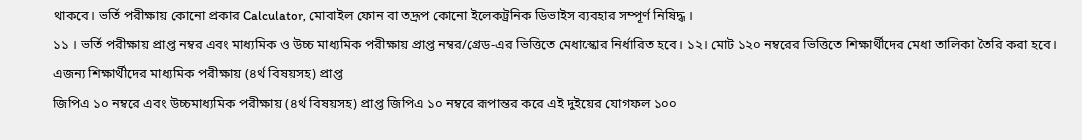থাকবে। ভর্তি পরীক্ষায় কোনো প্রকার Calculator, মোবাইল ফোন বা তদ্রূপ কোনো ইলেকট্রনিক ডিভাইস ব্যবহার সম্পূর্ণ নিষিদ্ধ ।
১১ । ভর্তি পরীক্ষায় প্রাপ্ত নম্বর এবং মাধ্যমিক ও উচ্চ মাধ্যমিক পরীক্ষায় প্রাপ্ত নম্বর/গ্রেড-এর ভিত্তিতে মেধাস্কোর নির্ধারিত হবে। ১২। মোট ১২০ নম্বরের ভিত্তিতে শিক্ষার্থীদের মেধা তালিকা তৈরি করা হবে। এজন্য শিক্ষার্থীদের মাধ্যমিক পরীক্ষায় (৪র্থ বিষয়সহ) প্রাপ্ত
জিপিএ ১০ নম্বরে এবং উচ্চমাধ্যমিক পরীক্ষায় (৪র্থ বিষয়সহ) প্রাপ্ত জিপিএ ১০ নম্বরে রূপান্তর করে এই দুইয়ের যোগফল ১০০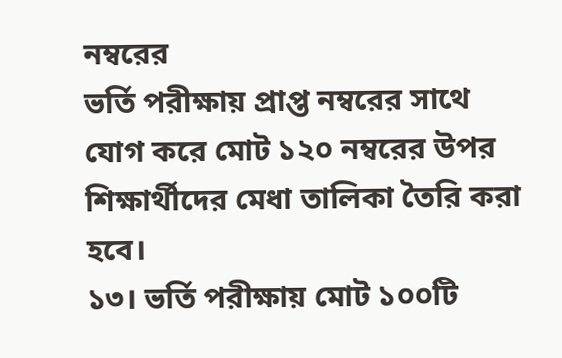নম্বরের
ভর্তি পরীক্ষায় প্রাপ্ত নম্বরের সাথে যোগ করে মোট ১২০ নম্বরের উপর শিক্ষার্থীদের মেধা তালিকা তৈরি করা হবে।
১৩। ভর্তি পরীক্ষায় মোট ১০০টি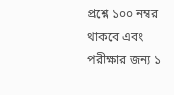প্রশ্নে ১০০ নম্বর থাকবে এবং পরীক্ষার জন্য ১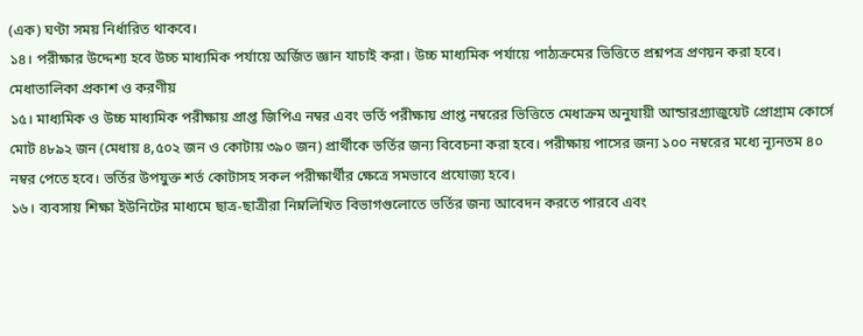(এক) ঘণ্টা সময় নির্ধারিত থাকবে।
১৪। পরীক্ষার উদ্দেশ্য হবে উচ্চ মাধ্যমিক পর্যায়ে অর্জিত জ্ঞান যাচাই করা। উচ্চ মাধ্যমিক পর্যায়ে পাঠ্যক্রমের ভিত্তিতে প্রশ্নপত্র প্রণয়ন করা হবে।
মেধাতালিকা প্রকাশ ও করণীয়
১৫। মাধ্যমিক ও উচ্চ মাধ্যমিক পরীক্ষায় প্রাপ্ত জিপিএ নম্বর এবং ভর্তি পরীক্ষায় প্রাপ্ত নম্বরের ভিত্তিতে মেধাক্রম অনুযায়ী আন্ডারগ্র্যাজুয়েট প্রোগ্রাম কোর্সে মোট ৪৮৯২ জন (মেধায় ৪,৫০২ জন ও কোটায় ৩৯০ জন) প্রার্থীকে ভর্তির জন্য বিবেচনা করা হবে। পরীক্ষায় পাসের জন্য ১০০ নম্বরের মধ্যে ন্যূনতম ৪০ নম্বর পেতে হবে। ভর্তির উপযুক্ত শর্ত কোটাসহ সকল পরীক্ষার্থীর ক্ষেত্রে সমভাবে প্রযোজ্য হবে।
১৬। ব্যবসায় শিক্ষা ইউনিটের মাধ্যমে ছাত্র-ছাত্রীরা নিম্নলিখিত বিভাগগুলোতে ভর্তির জন্য আবেদন করতে পারবে এবং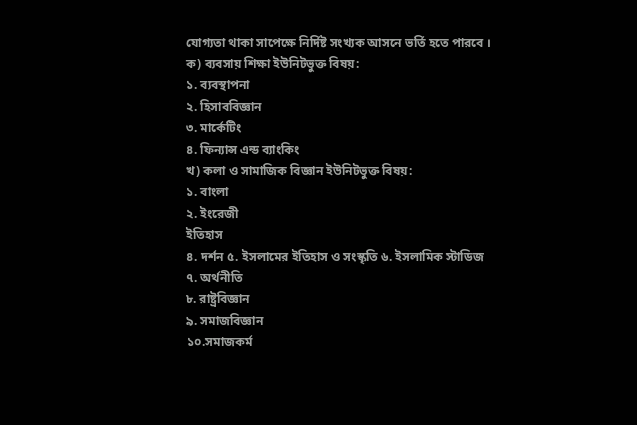যোগ্যতা থাকা সাপেক্ষে নির্দিষ্ট সংখ্যক আসনে ভর্তি হতে পারবে ।
ক) ব্যবসায় শিক্ষা ইউনিটভুক্ত বিষয়:
১. ব্যবস্থাপনা
২. হিসাববিজ্ঞান
৩. মার্কেটিং
৪. ফিন্যান্স এন্ড ব্যাংকিং
খ) কলা ও সামাজিক বিজ্ঞান ইউনিটভুক্ত বিষয়:
১. বাংলা
২. ইংরেজী
ইতিহাস
৪. দর্শন ৫. ইসলামের ইতিহাস ও সংস্কৃতি ৬. ইসলামিক স্টাডিজ
৭. অর্থনীতি
৮. রাষ্ট্রবিজ্ঞান
৯. সমাজবিজ্ঞান
১০.সমাজকর্ম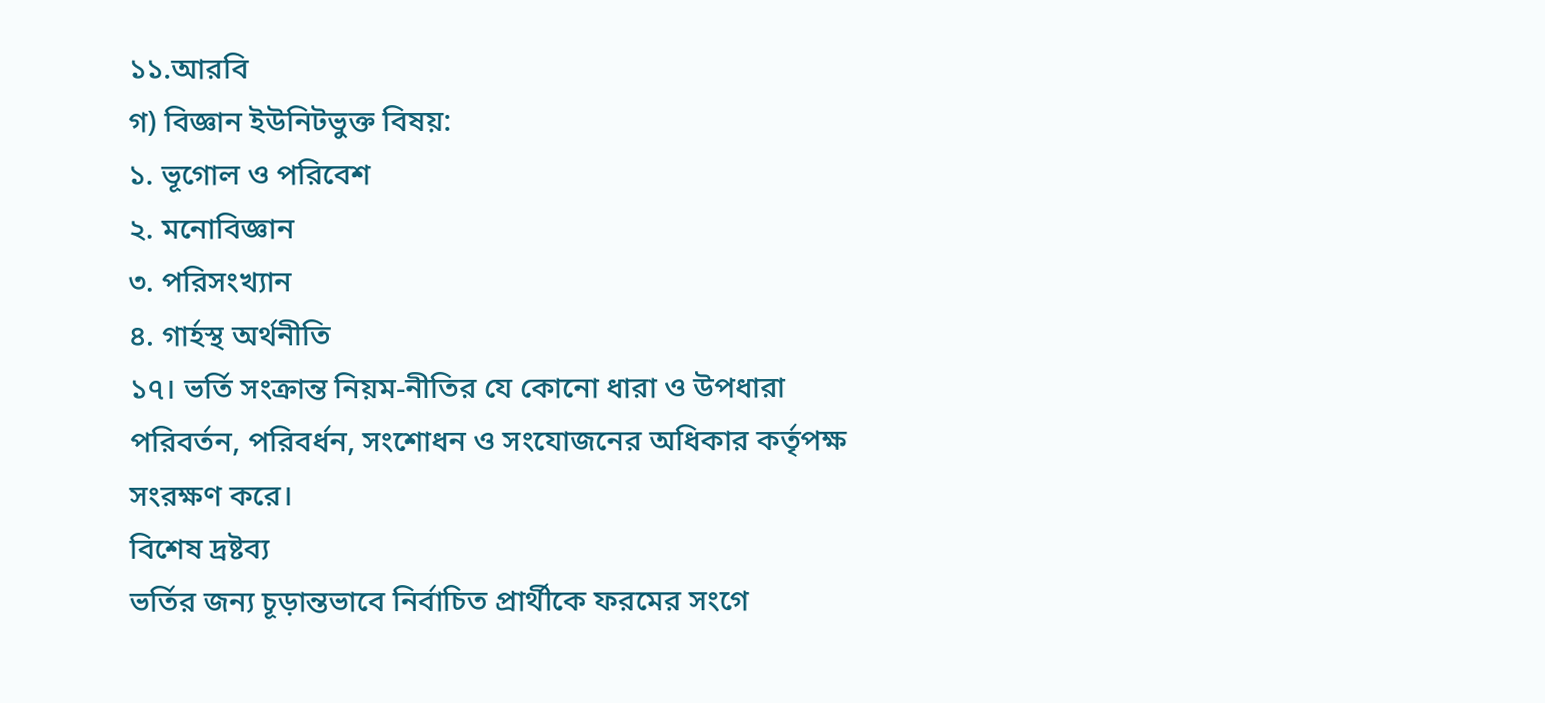১১.আরবি
গ) বিজ্ঞান ইউনিটভুক্ত বিষয়:
১. ভূগোল ও পরিবেশ
২. মনোবিজ্ঞান
৩. পরিসংখ্যান
৪. গার্হস্থ অর্থনীতি
১৭। ভর্তি সংক্রান্ত নিয়ম-নীতির যে কোনো ধারা ও উপধারা পরিবর্তন, পরিবর্ধন, সংশোধন ও সংযোজনের অধিকার কর্তৃপক্ষ সংরক্ষণ করে।
বিশেষ দ্রষ্টব্য
ভর্তির জন্য চূড়ান্তভাবে নির্বাচিত প্রার্থীকে ফরমের সংগে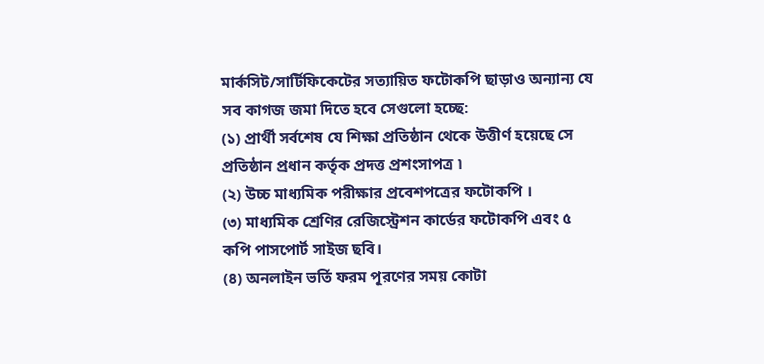মার্কসিট/সার্টিফিকেটের সত্যায়িত ফটোকপি ছাড়াও অন্যান্য যে সব কাগজ জমা দিতে হবে সেগুলো হচ্ছে:
(১) প্রার্থী সর্বশেষ যে শিক্ষা প্রতিষ্ঠান থেকে উত্তীর্ণ হয়েছে সে প্রতিষ্ঠান প্রধান কর্তৃক প্রদত্ত প্রশংসাপত্র ৷
(২) উচ্চ মাধ্যমিক পরীক্ষার প্রবেশপত্রের ফটোকপি ।
(৩) মাধ্যমিক শ্রেণির রেজিস্ট্রেশন কার্ডের ফটোকপি এবং ৫ কপি পাসপোর্ট সাইজ ছবি।
(৪) অনলাইন ভর্তি ফরম পূরণের সময় কোটা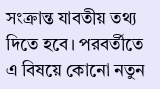সংক্রান্ত যাবতীয় তথ্য দিতে হবে। পরবর্তীতে এ বিষয়ে কোনো নতুন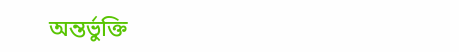অন্তর্ভুক্তি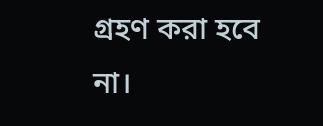গ্রহণ করা হবে না।